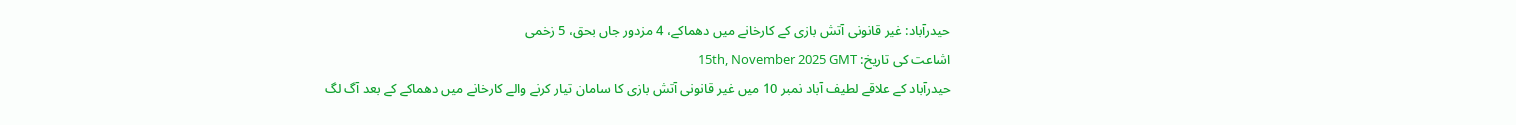حیدرآباد: غیر قانونی آتش بازی کے کارخانے میں دھماکے، 4 مزدور جاں بحق، 5 زخمی
اشاعت کی تاریخ: 15th, November 2025 GMT
حیدرآباد کے علاقے لطیف آباد نمبر 10 میں غیر قانونی آتش بازی کا سامان تیار کرنے والے کارخانے میں دھماکے کے بعد آگ لگ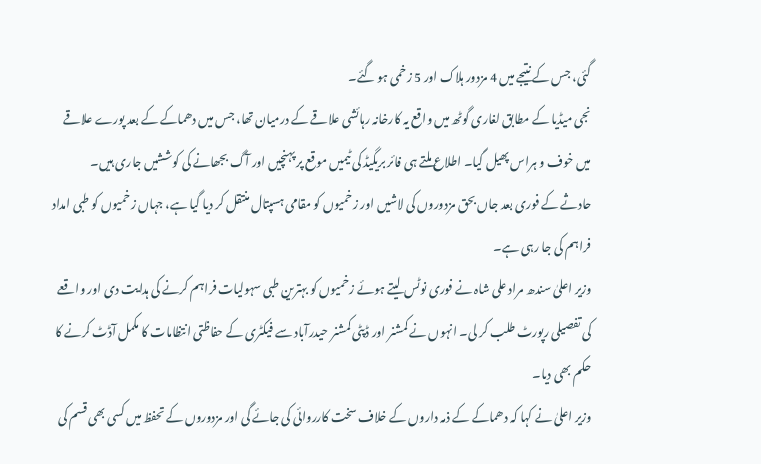گئی، جس کے نتیجے میں 4 مزدور ہلاک اور 5 زخمی ہو گئے۔
نجی میڈیا کے مطابق لغاری گوٹھ میں واقع یہ کارخانہ رہائشی علاقے کے درمیان تھا، جس میں دھماکے کے بعد پورے علاقے میں خوف و ہراس پھیل گیا۔ اطلاع ملتے ہی فائر بریگیڈ کی ٹیمیں موقع پر پہنچیں اور آگ بجھانے کی کوششیں جاری ہیں۔
حادثے کے فوری بعد جاں بحق مزدوروں کی لاشیں اور زخمیوں کو مقامی ہسپتال منتقل کر دیا گیا ہے، جہاں زخمیوں کو طبی امداد فراہم کی جا رہی ہے۔
وزیر اعلیٰ سندھ مراد علی شاہ نے فوری نوٹس لیتے ہوئے زخمیوں کو بہترین طبی سہولیات فراہم کرنے کی ہدایت دی اور واقعے کی تفصیلی رپورٹ طلب کر لی۔ انہوں نے کمشنر اور ڈپٹی کمشنر حیدرآباد سے فیکٹری کے حفاظتی انتظامات کا مکمل آڈٹ کرنے کا حکم بھی دیا۔
وزیر اعلیٰ نے کہا کہ دھماکے کے ذمہ داروں کے خلاف سخت کارروائی کی جائے گی اور مزدوروں کے تحفظ میں کسی بھی قسم کی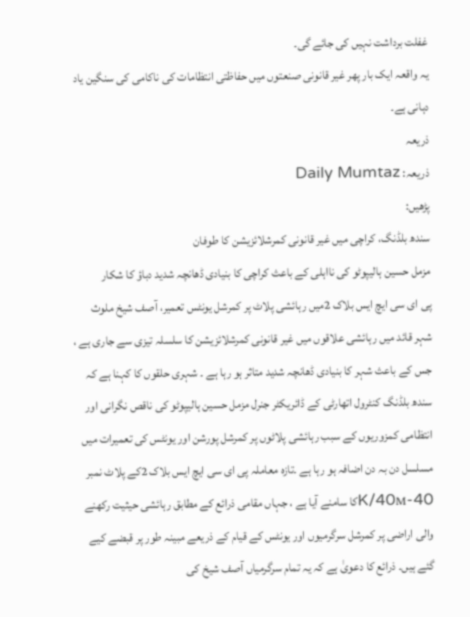غفلت برداشت نہیں کی جائے گی۔
یہ واقعہ ایک بار پھر غیر قانونی صنعتوں میں حفاظتی انتظامات کی ناکامی کی سنگین یاد دہانی ہے۔
ذریعہ
ذریعہ: Daily Mumtaz
پڑھیں:
سندھ بلڈنگ، کراچی میں غیر قانونی کمرشلائزیشن کا طوفان
مزمل حسین ہالیپوٹو کی نااہلی کے باعث کراچی کا بنیادی ڈھانچہ شدید دباؤ کا شکار
پی ای سی ایچ ایس بلاک 2میں رہائشی پلاٹ پر کمرشل یونٹس تعمیر، آصف شیخ ملوث
شہر قائد میں رہائشی علاقوں میں غیر قانونی کمرشلائزیشن کا سلسلہ تیزی سے جاری ہے ، جس کے باعث شہر کا بنیادی ڈھانچہ شدید متاثر ہو رہا ہے ۔ شہری حلقوں کا کہنا ہے کہ سندھ بلڈنگ کنٹرول اتھارٹی کے ڈائریکٹر جنرل مزمل حسین ہالیپوٹو کی ناقص نگرانی اور انتظامی کمزوریوں کے سبب رہائشی پلاٹوں پر کمرشل پورشن اور یونٹس کی تعمیرات میں مسلسل دن بہ دن اضافہ ہو رہا ہے ۔تازہ معاملہ پی ای سی ایچ ایس بلاک 2کے پلاٹ نمبر 40-K/40Mکا سامنے آیا ہے ، جہاں مقامی ذرائع کے مطابق رہائشی حیثیت رکھنے والی اراضی پر کمرشل سرگرمیوں اور یونٹس کے قیام کے ذریعے مبینہ طور پر قبضے کیے گئے ہیں۔ ذرائع کا دعویٰ ہے کہ یہ تمام سرگرمیاں آصف شیخ کی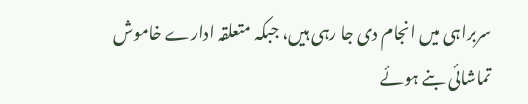سربراہی میں انجام دی جا رہی ہیں، جبکہ متعلقہ ادارے خاموش تماشائی بنے ہوئے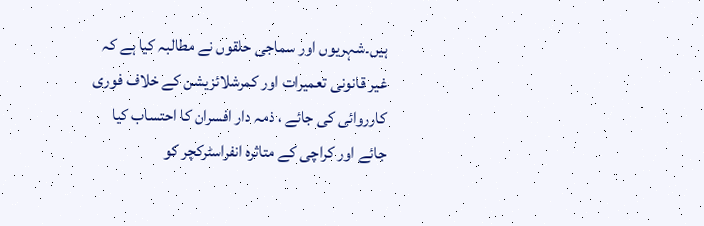ہیں۔شہریوں اور سماجی حلقوں نے مطالبہ کیا ہے کہ غیر قانونی تعمیرات اور کمرشلائزیشن کے خلاف فوری کارروائی کی جائے ، ذمہ دار افسران کا احتساب کیا جائے اور کراچی کے متاثرہ انفراسٹرکچر کو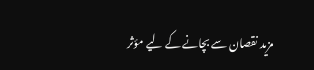مزید نقصان سے بچانے کے لیے مؤثر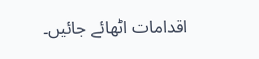اقدامات اٹھائے جائیں۔